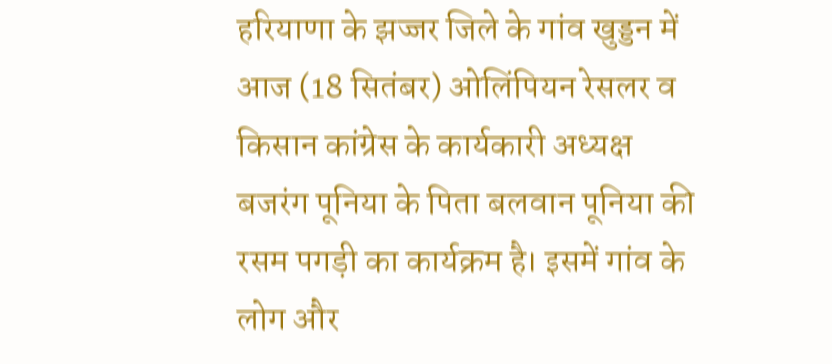हरियाणा के झज्जर जिले के गांव खुड्डन में आज (18 सितंबर) ओलिंपियन रेसलर व किसान कांग्रेस के कार्यकारी अध्यक्ष बजरंग पूनिया के पिता बलवान पूनिया की रसम पगड़ी का कार्यक्रम है। इसमें गांव के लोग और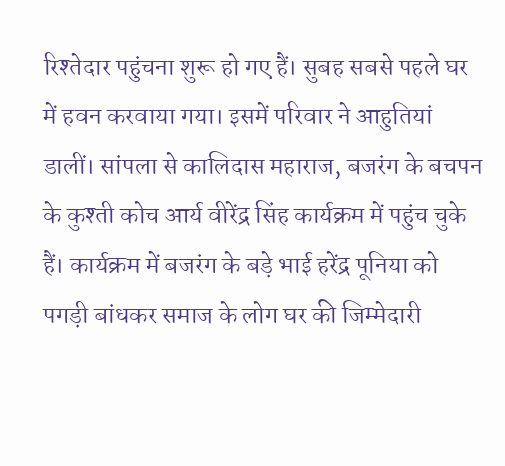रिश्तेदार पहुंचना शुरू हो गए हैं। सुबह सबसे पहले घर में हवन करवाया गया। इसमें परिवार ने आहुतियां डालीं। सांपला से कालिदास महाराज, बजरंग के बचपन के कुश्ती कोच आर्य वीरेंद्र सिंह कार्यक्रम में पहुंच चुके हैं। कार्यक्रम में बजरंग के बड़े भाई हरेंद्र पूनिया को पगड़ी बांधकर समाज के लोग घर की जिम्मेदारी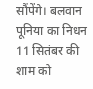सौंपेंगे। बलवान पूनिया का निधन 11 सितंबर की शाम को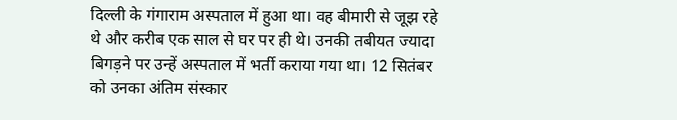दिल्ली के गंगाराम अस्पताल में हुआ था। वह बीमारी से जूझ रहे थे और करीब एक साल से घर पर ही थे। उनकी तबीयत ज्यादा बिगड़ने पर उन्हें अस्पताल में भर्ती कराया गया था। 12 सितंबर को उनका अंतिम संस्कार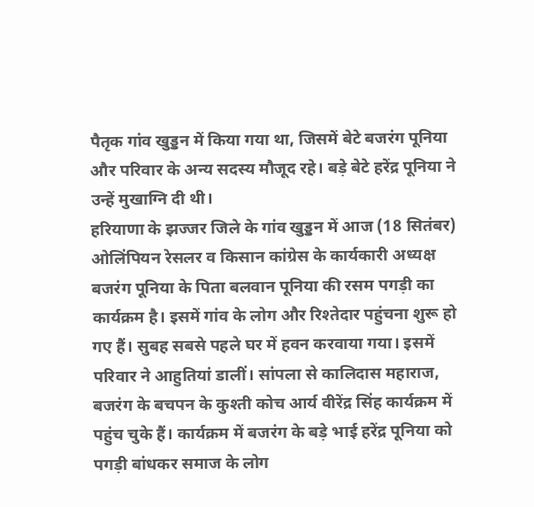पैतृक गांव खुड्डन में किया गया था, जिसमें बेटे बजरंग पूनिया और परिवार के अन्य सदस्य मौजूद रहे। बड़े बेटे हरेंद्र पूनिया ने उन्हें मुखाग्नि दी थी।
हरियाणा के झज्जर जिले के गांव खुड्डन में आज (18 सितंबर) ओलिंपियन रेसलर व किसान कांग्रेस के कार्यकारी अध्यक्ष बजरंग पूनिया के पिता बलवान पूनिया की रसम पगड़ी का कार्यक्रम है। इसमें गांव के लोग और रिश्तेदार पहुंचना शुरू हो गए हैं। सुबह सबसे पहले घर में हवन करवाया गया। इसमें परिवार ने आहुतियां डालीं। सांपला से कालिदास महाराज, बजरंग के बचपन के कुश्ती कोच आर्य वीरेंद्र सिंह कार्यक्रम में पहुंच चुके हैं। कार्यक्रम में बजरंग के बड़े भाई हरेंद्र पूनिया को पगड़ी बांधकर समाज के लोग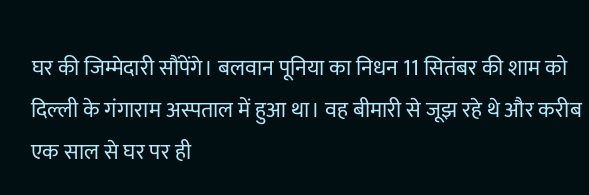घर की जिम्मेदारी सौंपेंगे। बलवान पूनिया का निधन 11 सितंबर की शाम को दिल्ली के गंगाराम अस्पताल में हुआ था। वह बीमारी से जूझ रहे थे और करीब एक साल से घर पर ही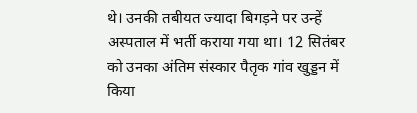थे। उनकी तबीयत ज्यादा बिगड़ने पर उन्हें अस्पताल में भर्ती कराया गया था। 12 सितंबर को उनका अंतिम संस्कार पैतृक गांव खुड्डन में किया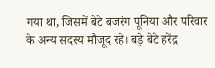गया था, जिसमें बेटे बजरंग पूनिया और परिवार के अन्य सदस्य मौजूद रहे। बड़े बेटे हरेंद्र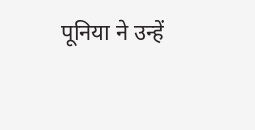पूनिया ने उन्हें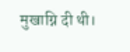मुखाग्नि दी थी।